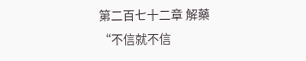第二百七十二章 解藥
“不信就不信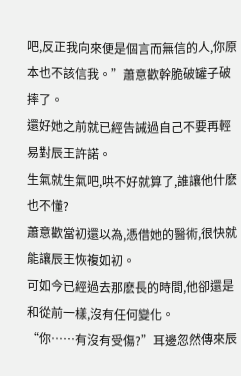吧,反正我向來便是個言而無信的人,你原本也不該信我。”蕭意歡幹脆破罐子破摔了。
還好她之前就已經告誡過自己不要再輕易對辰王許諾。
生氣就生氣吧,哄不好就算了,誰讓他什麽也不懂?
蕭意歡當初還以為,憑借她的醫術,很快就能讓辰王恢複如初。
可如今已經過去那麽長的時間,他卻還是和從前一樣,沒有任何變化。
“你……有沒有受傷?”耳邊忽然傳來辰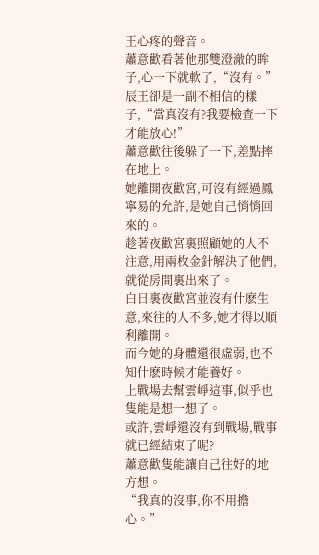王心疼的聲音。
蕭意歡看著他那雙澄澈的眸子,心一下就軟了,“沒有。”
辰王卻是一副不相信的樣子,“當真沒有?我要檢查一下才能放心!”
蕭意歡往後躲了一下,差點摔在地上。
她離開夜歡宮,可沒有經過鳳寧易的允許,是她自己悄悄回來的。
趁著夜歡宮裏照顧她的人不注意,用兩枚金針解決了他們,就從房間裏出來了。
白日裏夜歡宮並沒有什麽生意,來往的人不多,她才得以順利離開。
而今她的身體還很虛弱,也不知什麽時候才能養好。
上戰場去幫雲崢這事,似乎也隻能是想一想了。
或許,雲崢還沒有到戰場,戰事就已經結束了呢?
蕭意歡隻能讓自己往好的地方想。
“我真的沒事,你不用擔心。”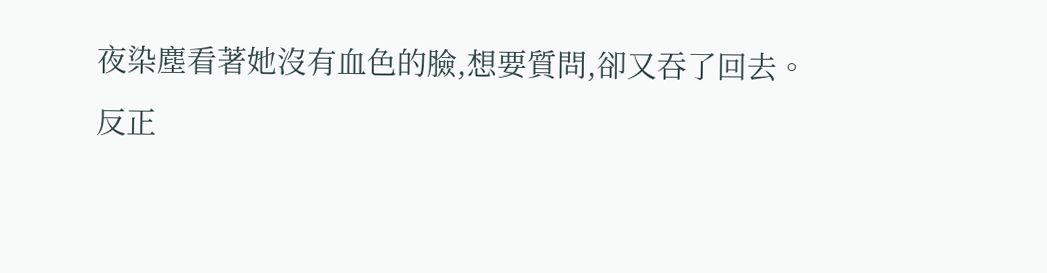夜染塵看著她沒有血色的臉,想要質問,卻又吞了回去。
反正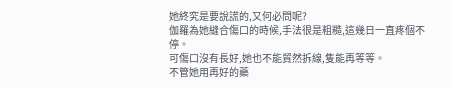她終究是要說謊的,又何必問呢?
伽羅為她縫合傷口的時候,手法很是粗糙,這幾日一直疼個不停。
可傷口沒有長好,她也不能貿然拆線,隻能再等等。
不管她用再好的藥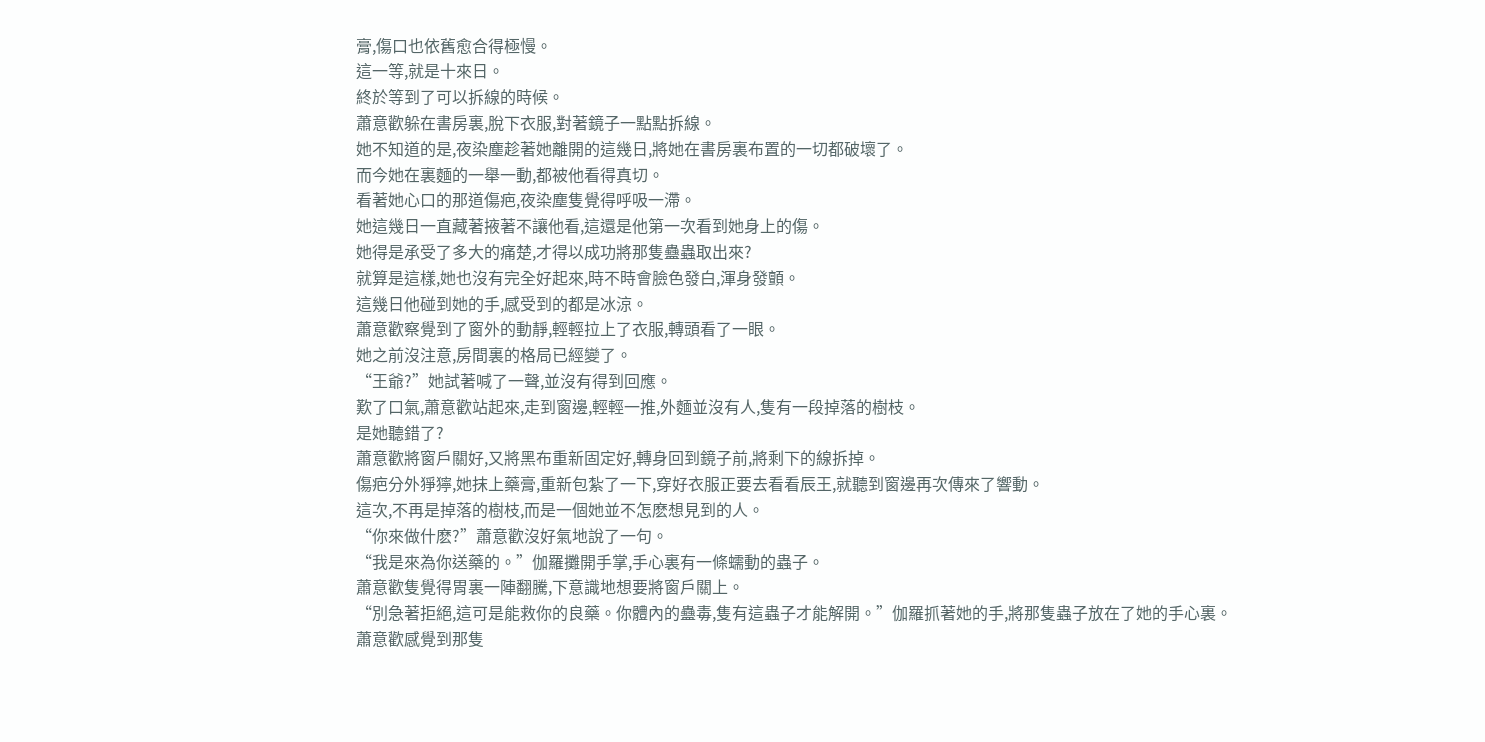膏,傷口也依舊愈合得極慢。
這一等,就是十來日。
終於等到了可以拆線的時候。
蕭意歡躲在書房裏,脫下衣服,對著鏡子一點點拆線。
她不知道的是,夜染塵趁著她離開的這幾日,將她在書房裏布置的一切都破壞了。
而今她在裏麵的一舉一動,都被他看得真切。
看著她心口的那道傷疤,夜染塵隻覺得呼吸一滯。
她這幾日一直藏著掖著不讓他看,這還是他第一次看到她身上的傷。
她得是承受了多大的痛楚,才得以成功將那隻蠱蟲取出來?
就算是這樣,她也沒有完全好起來,時不時會臉色發白,渾身發顫。
這幾日他碰到她的手,感受到的都是冰涼。
蕭意歡察覺到了窗外的動靜,輕輕拉上了衣服,轉頭看了一眼。
她之前沒注意,房間裏的格局已經變了。
“王爺?”她試著喊了一聲,並沒有得到回應。
歎了口氣,蕭意歡站起來,走到窗邊,輕輕一推,外麵並沒有人,隻有一段掉落的樹枝。
是她聽錯了?
蕭意歡將窗戶關好,又將黑布重新固定好,轉身回到鏡子前,將剩下的線拆掉。
傷疤分外猙獰,她抹上藥膏,重新包紮了一下,穿好衣服正要去看看辰王,就聽到窗邊再次傳來了響動。
這次,不再是掉落的樹枝,而是一個她並不怎麽想見到的人。
“你來做什麽?”蕭意歡沒好氣地說了一句。
“我是來為你送藥的。”伽羅攤開手掌,手心裏有一條蠕動的蟲子。
蕭意歡隻覺得胃裏一陣翻騰,下意識地想要將窗戶關上。
“別急著拒絕,這可是能救你的良藥。你體內的蠱毒,隻有這蟲子才能解開。”伽羅抓著她的手,將那隻蟲子放在了她的手心裏。
蕭意歡感覺到那隻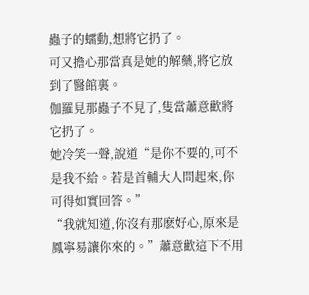蟲子的蠕動,想將它扔了。
可又擔心那當真是她的解藥,將它放到了醫館裏。
伽羅見那蟲子不見了,隻當蕭意歡將它扔了。
她冷笑一聲,說道“是你不要的,可不是我不給。若是首輔大人問起來,你可得如實回答。”
“我就知道,你沒有那麽好心,原來是鳳寧易讓你來的。”蕭意歡這下不用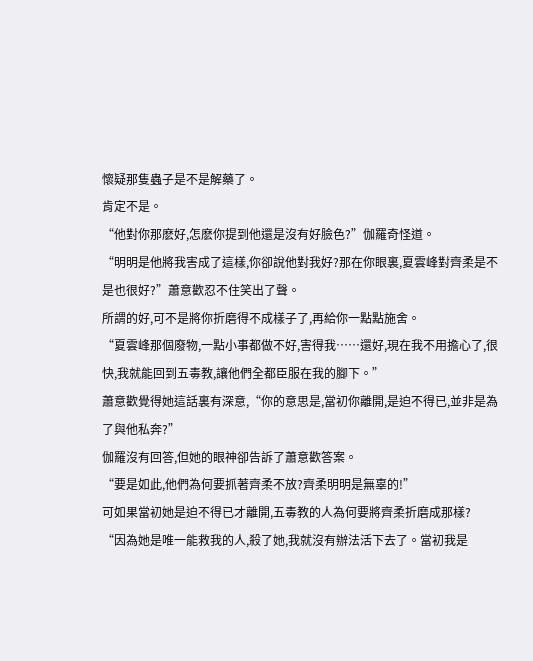懷疑那隻蟲子是不是解藥了。
肯定不是。
“他對你那麽好,怎麽你提到他還是沒有好臉色?”伽羅奇怪道。
“明明是他將我害成了這樣,你卻說他對我好?那在你眼裏,夏雲峰對齊柔是不是也很好?”蕭意歡忍不住笑出了聲。
所謂的好,可不是將你折磨得不成樣子了,再給你一點點施舍。
“夏雲峰那個廢物,一點小事都做不好,害得我……還好,現在我不用擔心了,很快,我就能回到五毒教,讓他們全都臣服在我的腳下。”
蕭意歡覺得她這話裏有深意,“你的意思是,當初你離開,是迫不得已,並非是為了與他私奔?”
伽羅沒有回答,但她的眼神卻告訴了蕭意歡答案。
“要是如此,他們為何要抓著齊柔不放?齊柔明明是無辜的!”
可如果當初她是迫不得已才離開,五毒教的人為何要將齊柔折磨成那樣?
“因為她是唯一能救我的人,殺了她,我就沒有辦法活下去了。當初我是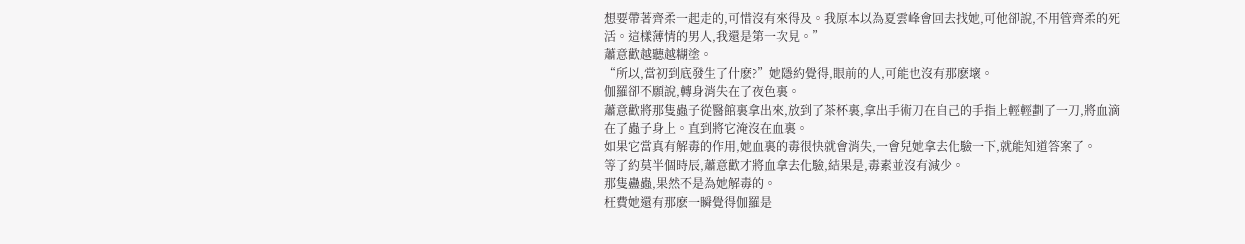想要帶著齊柔一起走的,可惜沒有來得及。我原本以為夏雲峰會回去找她,可他卻說,不用管齊柔的死活。這樣薄情的男人,我還是第一次見。”
蕭意歡越聽越糊塗。
“所以,當初到底發生了什麽?”她隱約覺得,眼前的人,可能也沒有那麽壞。
伽羅卻不願說,轉身消失在了夜色裏。
蕭意歡將那隻蟲子從醫館裏拿出來,放到了茶杯裏,拿出手術刀在自己的手指上輕輕劃了一刀,將血滴在了蟲子身上。直到將它淹沒在血裏。
如果它當真有解毒的作用,她血裏的毒很快就會消失,一會兒她拿去化驗一下,就能知道答案了。
等了約莫半個時辰,蕭意歡才將血拿去化驗,結果是,毒素並沒有減少。
那隻蠱蟲,果然不是為她解毒的。
枉費她還有那麽一瞬覺得伽羅是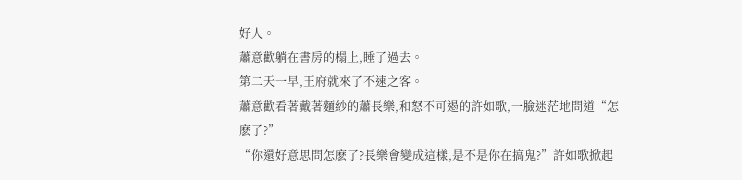好人。
蕭意歡躺在書房的榻上,睡了過去。
第二天一早,王府就來了不速之客。
蕭意歡看著戴著麵紗的蕭長樂,和怒不可遏的許如歌,一臉迷茫地問道“怎麽了?”
“你還好意思問怎麽了?長樂會變成這樣,是不是你在搞鬼?”許如歌掀起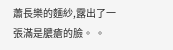蕭長樂的麵紗,露出了一張滿是膿瘡的臉。 。